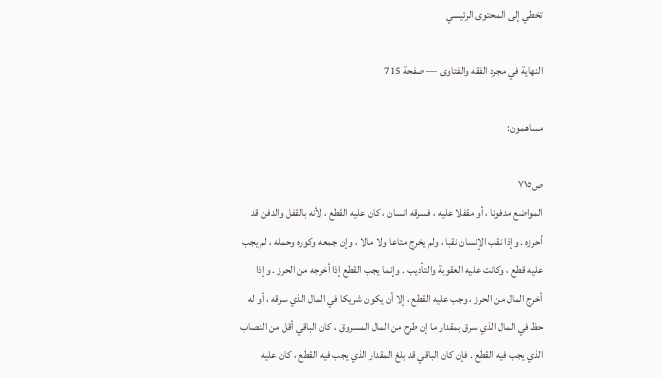تخطي إلى المحتوى الرئيسي

النهاية في مجرد الفقه والفتاوى — صفحة 715

مساهمون:

ص٧١٥
المواضع مدفونا ، أو مقفلا عليه ، فسرقه انسان ، كان عليه القطع ، لأنه بالقفل والدفن قد أحرزه . وإذا نقب الإنسان نقبا ، ولم يخرج متاعا ولا مالا ، وإن جمعه وكوره وحمله ، لم يجب عليه قطع ، وكانت عليه العقوبة والتأديب . وإنما يجب القطع إذا أخرجه من الحرز . وإذا أخرج المال من الحرز ، وجب عليه القطع ، إلا أن يكون شريكا في المال الذي سرقه ، أو له حظ في المال الذي سرق بمقدار ما إن طرح من المال المسروق ، كان الباقي أقل من النصاب الذي يجب فيه القطع . فإن كان الباقي قد بلغ المقدار الذي يجب فيه القطع ، كان عليه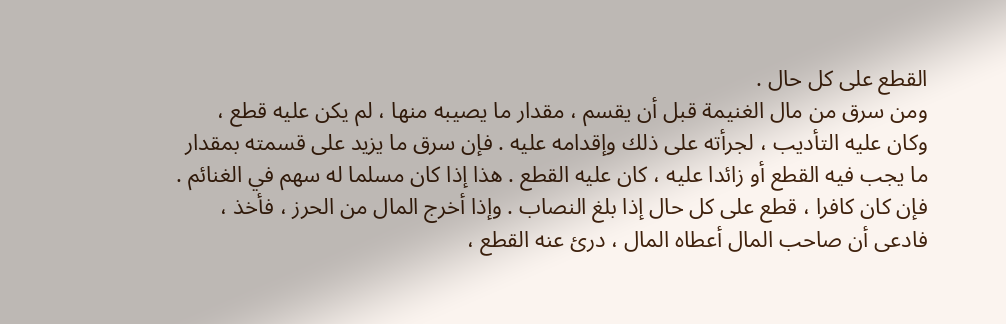القطع على كل حال .
ومن سرق من مال الغنيمة قبل أن يقسم ، مقدار ما يصيبه منها ، لم يكن عليه قطع ، وكان عليه التأديب ، لجرأته على ذلك وإقدامه عليه . فإن سرق ما يزيد على قسمته بمقدار ما يجب فيه القطع أو زائدا عليه ، كان عليه القطع . هذا إذا كان مسلما له سهم في الغنائم . فإن كان كافرا ، قطع على كل حال إذا بلغ النصاب . وإذا أخرج المال من الحرز ، فأخذ ، فادعى أن صاحب المال أعطاه المال ، درئ عنه القطع ،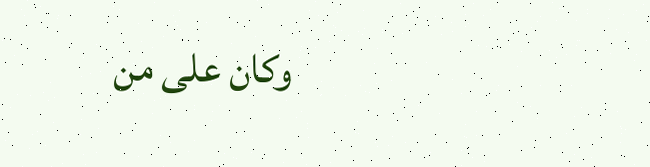وكان على من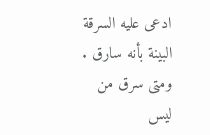ادعى عليه السرقة البينة بأنه سارق . ومتى سرق من ليس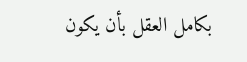بكامل العقل بأن يكون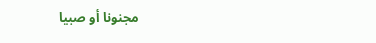مجنونا أو صبيا